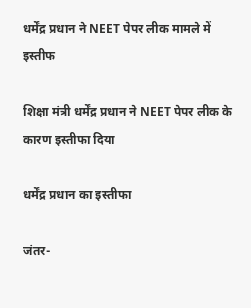धर्मेंद्र प्रधान ने NEET पेपर लीक मामले में इस्तीफ

शिक्षा मंत्री धर्मेंद्र प्रधान ने NEET पेपर लीक के कारण इस्तीफा दिया

धर्मेंद्र प्रधान का इस्तीफा

जंतर-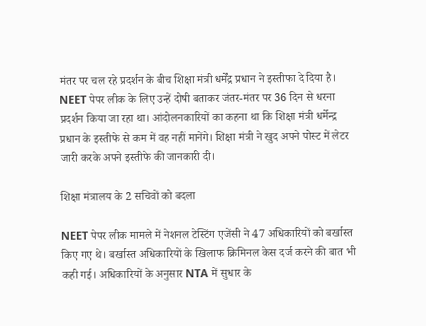मंतर पर चल रहे प्रदर्शन के बीच शिक्षा मंत्री धर्मेंद्र प्रधान ने इस्तीफा दे दिया है। NEET पेपर लीक के लिए उन्हें दोषी बताकर जंतर-मंतर पर 36 दिन से धरना प्रदर्शन किया जा रहा था। आंदोलनकारियों का कहना था कि शिक्षा मंत्री धर्मेन्द्र प्रधान के इस्तीफे से कम में वह नहीं मानेंगे। शिक्षा मंत्री ने खुद अपने पोस्ट में लेटर जारी करके अपने इस्तीफे की जानकारी दी।

शिक्षा मंत्रालय के 2 सचिवों को बदला

NEET पेपर लीक मामले में नेशनल टेस्टिंग एजेंसी ने 47 अधिकारियों को बर्खास्त किए गए थे। बर्खास्त अधिकारियों के खिलाफ क्रिमिनल केस दर्ज करने की बात भी कही गई। अधिकारियों के अनुसार NTA में सुधार के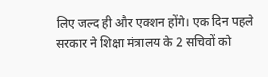लिए जल्द ही और एक्शन होंगे। एक दिन पहले सरकार ने शिक्षा मंत्रालय के 2 सचिवों को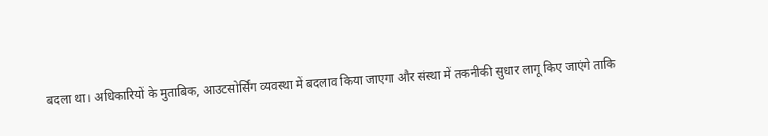बदला था। अधिकारियों के मुताबिक, आउटसोर्सिंग व्यवस्था में बदलाव किया जाएगा और संस्था में तकनीकी सुधार लागू किए जाएंगे ताकि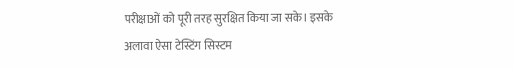परीक्षाओं को पूरी तरह सुरक्षित किया जा सके। इसके अलावा ऐसा टेस्टिंग सिस्टम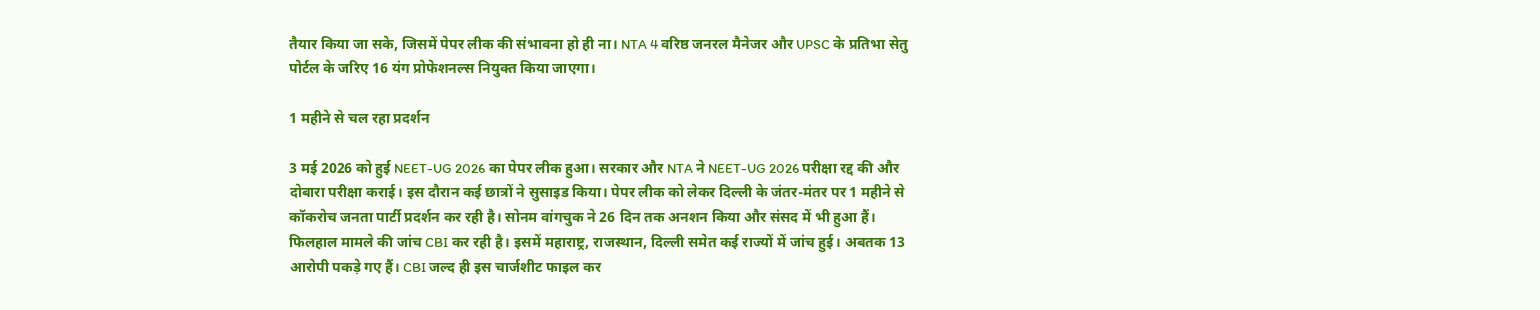तैयार किया जा सके, जिसमें पेपर लीक की संभावना हो ही ना। NTA 4 वरिष्ठ जनरल मैनेजर और UPSC के प्रतिभा सेतु पोर्टल के जरिए 16 यंग प्रोफेशनल्स नियुक्त किया जाएगा।

1 महीने से चल रहा प्रदर्शन

3 मई 2026 को हुई NEET-UG 2026 का पेपर लीक हुआ। सरकार और NTA ने NEET-UG 2026 परीक्षा रद्द की और दोबारा परीक्षा कराई। इस दौरान कई छात्रों ने सुसाइड किया। पेपर लीक को लेकर दिल्ली के जंतर-मंतर पर 1 महीने से कॉकरोच जनता पार्टी प्रदर्शन कर रही है। सोनम वांगचुक ने 26 दिन तक अनशन किया और संसद में भी हुआ हैं। फिलहाल मामले की जांच CBI कर रही है। इसमें महाराष्ट्र, राजस्थान, दिल्ली समेत कई राज्यों में जांच हुई। अबतक 13 आरोपी पकड़े गए हैं। CBI जल्द ही इस चार्जशीट फाइल कर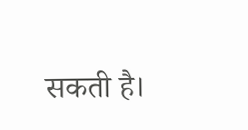सकती है।